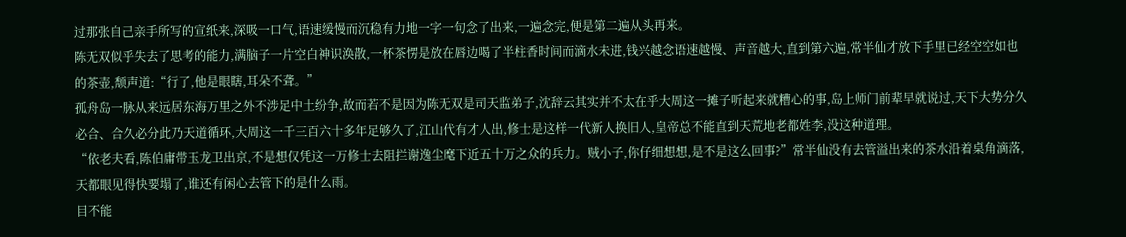过那张自己亲手所写的宣纸来,深吸一口气,语速缓慢而沉稳有力地一字一句念了出来,一遍念完,便是第二遍从头再来。
陈无双似乎失去了思考的能力,满脑子一片空白神识涣散,一杯茶愣是放在唇边喝了半柱香时间而滴水未进,钱兴越念语速越慢、声音越大,直到第六遍,常半仙才放下手里已经空空如也的茶壶,颓声道:“行了,他是眼瞎,耳朵不聋。”
孤舟岛一脉从来远居东海万里之外不涉足中土纷争,故而若不是因为陈无双是司天监弟子,沈辞云其实并不太在乎大周这一摊子听起来就糟心的事,岛上师门前辈早就说过,天下大势分久必合、合久必分此乃天道循环,大周这一千三百六十多年足够久了,江山代有才人出,修士是这样一代新人换旧人,皇帝总不能直到天荒地老都姓李,没这种道理。
“依老夫看,陈伯庸带玉龙卫出京,不是想仅凭这一万修士去阻拦谢逸尘麾下近五十万之众的兵力。贼小子,你仔细想想,是不是这么回事?”常半仙没有去管溢出来的茶水沿着桌角滴落,天都眼见得快要塌了,谁还有闲心去管下的是什么雨。
目不能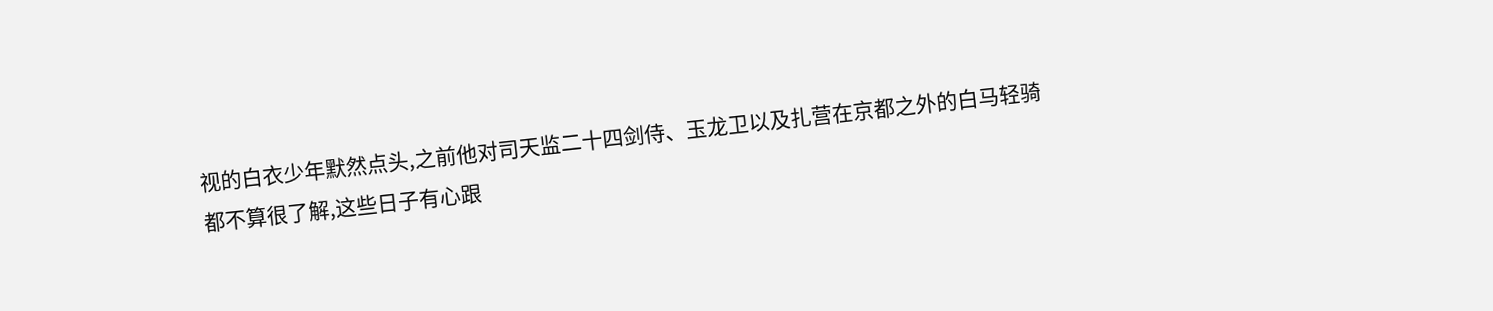视的白衣少年默然点头,之前他对司天监二十四剑侍、玉龙卫以及扎营在京都之外的白马轻骑都不算很了解,这些日子有心跟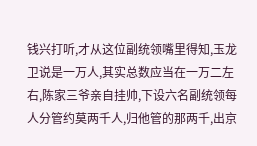钱兴打听,才从这位副统领嘴里得知,玉龙卫说是一万人,其实总数应当在一万二左右,陈家三爷亲自挂帅,下设六名副统领每人分管约莫两千人,归他管的那两千,出京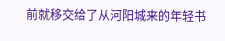前就移交给了从河阳城来的年轻书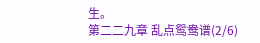生。
第二二九章 乱点鸳鸯谱(2/6)